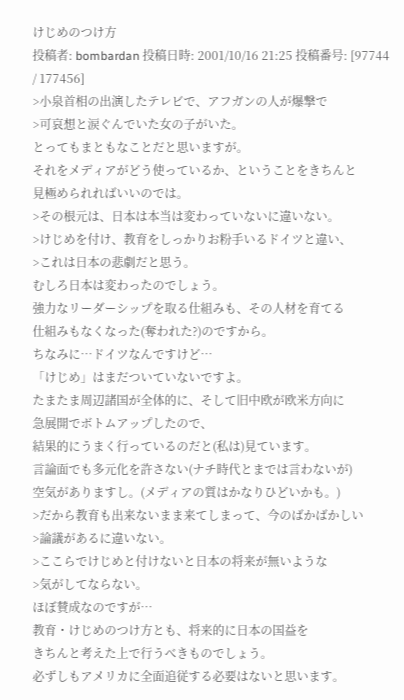けじめのつけ方
投稿者: bombardan 投稿日時: 2001/10/16 21:25 投稿番号: [97744 / 177456]
>小泉首相の出演したテレビで、アフガンの人が爆撃で
>可哀想と涙ぐんでいた女の子がいた。
とってもまともなことだと思いますが。
それをメディアがどう使っているか、ということをきちんと
見極められればいいのでは。
>その根元は、日本は本当は変わっていないに違いない。
>けじめを付け、教育をしっかりお粉手いるドイツと違い、
>これは日本の悲劇だと思う。
むしろ日本は変わったのでしょう。
強力なリーダーシップを取る仕組みも、その人材を育てる
仕組みもなくなった(奪われた?)のですから。
ちなみに…ドイツなんですけど…
「けじめ」はまだついていないですよ。
たまたま周辺諸国が全体的に、そして旧中欧が欧米方向に
急展開でボトムアップしたので、
結果的にうまく行っているのだと(私は)見ています。
言論面でも多元化を許さない(ナチ時代とまでは言わないが)
空気がありますし。(メディアの質はかなりひどいかも。)
>だから教育も出来ないまま来てしまって、今のばかばかしい
>論議があるに違いない。
>ここらでけじめと付けないと日本の将来が無いような
>気がしてならない。
ほぼ賛成なのですが…
教育・けじめのつけ方とも、将来的に日本の国益を
きちんと考えた上で行うべきものでしょう。
必ずしもアメリカに全面追従する必要はないと思います。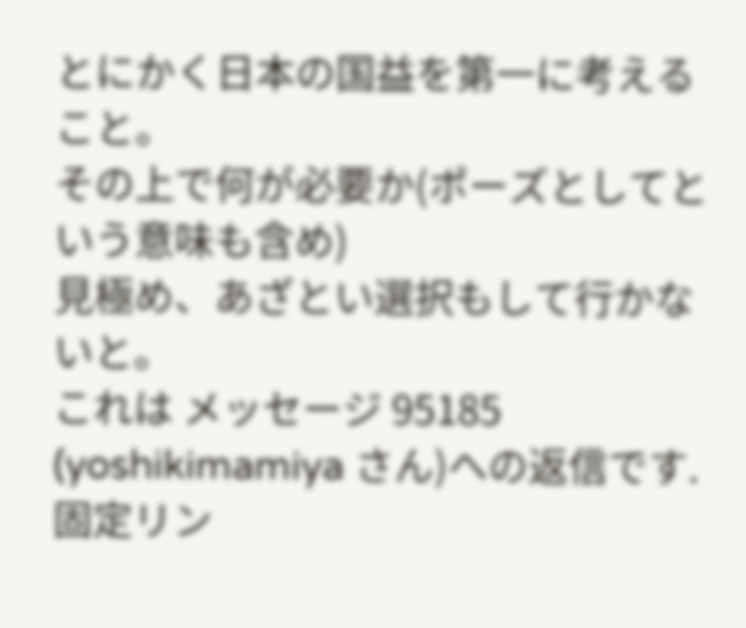とにかく日本の国益を第一に考えること。
その上で何が必要か(ポーズとしてという意味も含め)
見極め、あざとい選択もして行かないと。
これは メッセージ 95185 (yoshikimamiya さん)への返信です.
固定リン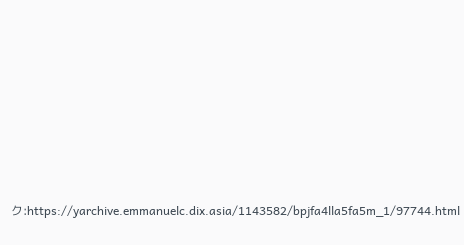ク:https://yarchive.emmanuelc.dix.asia/1143582/bpjfa4lla5fa5m_1/97744.html